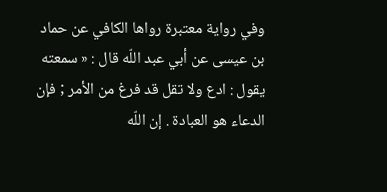وفي رواية معتبرة رواها الكافي عن حماد بن عيسى عن أبي عبد اللّه قال : « سمعته يقول : ادع ولا تقل قد فرغ من الأمر ; فإن الدعاء هو العبادة . إن اللّه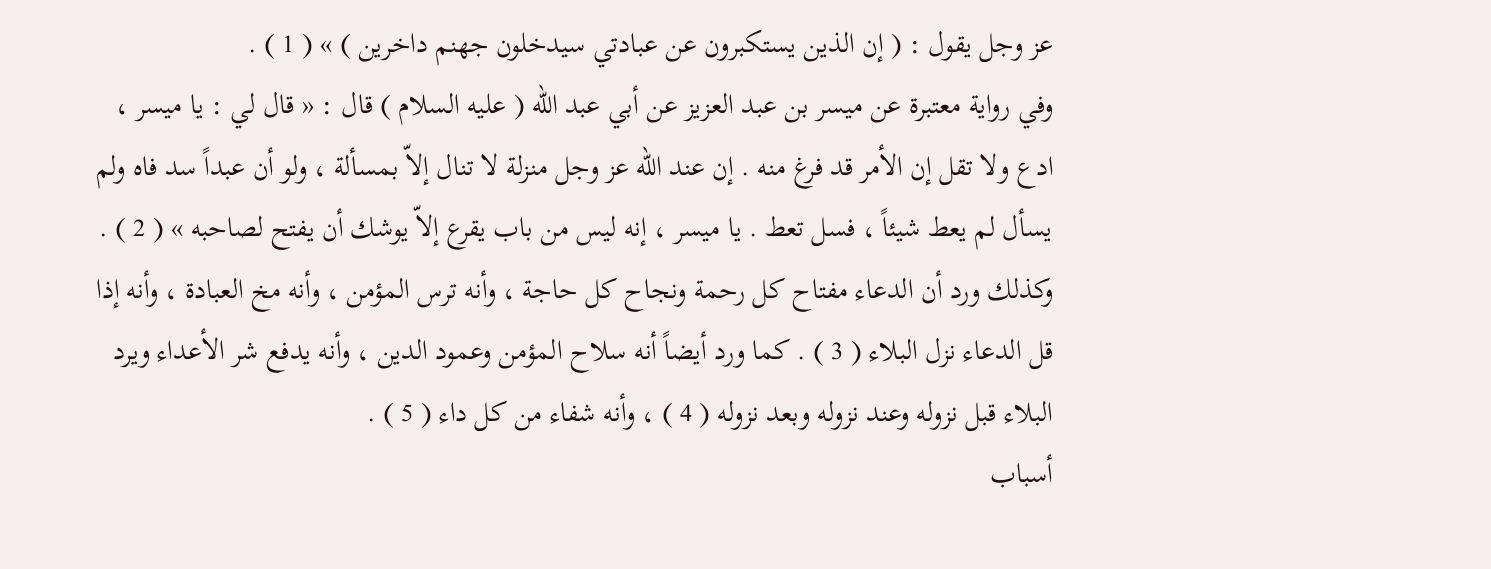عز وجل يقول : ( إن الذين يستكبرون عن عبادتي سيدخلون جهنم داخرين ) » ( 1 ) .
وفي رواية معتبرة عن ميسر بن عبد العزيز عن أبي عبد اللّه ( عليه السلام ) قال : « قال لي : يا ميسر ، ادع ولا تقل إن الأمر قد فرغ منه . إن عند اللّه عز وجل منزلة لا تنال إلاّ بمسألة ، ولو أن عبداً سد فاه ولم يسأل لم يعط شيئاً ، فسل تعط . يا ميسر ، إنه ليس من باب يقرع إلاّ يوشك أن يفتح لصاحبه » ( 2 ) .
وكذلك ورد أن الدعاء مفتاح كل رحمة ونجاح كل حاجة ، وأنه ترس المؤمن ، وأنه مخ العبادة ، وأنه إذا قل الدعاء نزل البلاء ( 3 ) . كما ورد أيضاً أنه سلاح المؤمن وعمود الدين ، وأنه يدفع شر الأعداء ويرد البلاء قبل نزوله وعند نزوله وبعد نزوله ( 4 ) ، وأنه شفاء من كل داء ( 5 ) .
أسباب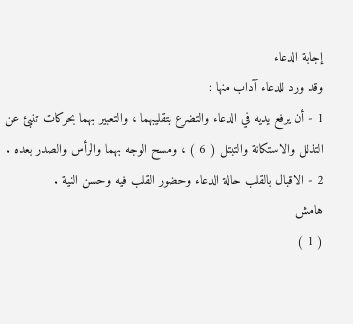إجابة الدعاء
وقد ورد للدعاء آداب منها :
1 - أن يرفع يديه في الدعاء والتضرع بتقليبهما ، والتعبير بهما بحركات تنبئ عن التذلل والاستكانة والتبتل ( 6 ) ، ومسح الوجه بهما والرأس والصدر بعده .
2 - الاقبال بالقلب حالة الدعاء وحضور القلب فيه وحسن النية .
هامش
( 1 )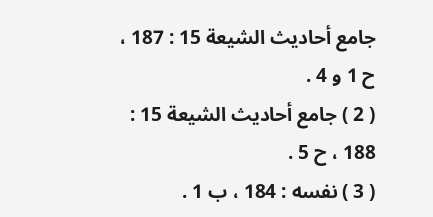جامع أحاديث الشيعة 15 : 187 ، ح 1 و 4 .
( 2 ) جامع أحاديث الشيعة 15 : 188 ، ح 5 .
( 3 ) نفسه : 184 ، ب 1 .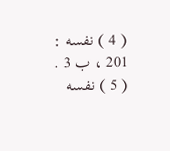( 4 ) نفسه : 201 ، ب 3 .
( 5 ) نفسه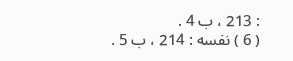: 213 ، ب 4 .
( 6 ) نفسه : 214 ، ب 5 .